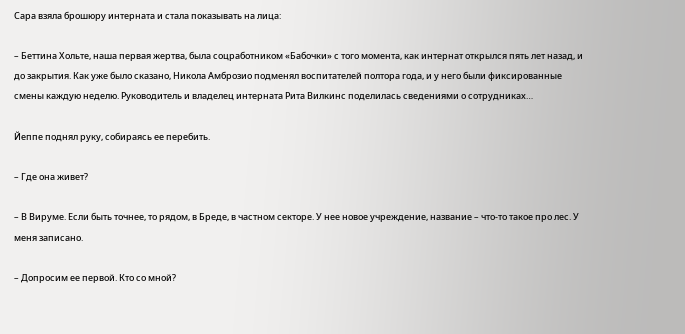Сара взяла брошюру интерната и стала показывать на лица:

– Беттина Хольте, наша первая жертва, была соцработником «Бабочки» с того момента, как интернат открылся пять лет назад, и до закрытия. Как уже было сказано, Никола Амброзио подменял воспитателей полтора года, и у него были фиксированные смены каждую неделю. Руководитель и владелец интерната Рита Вилкинс поделилась сведениями о сотрудниках…

Йеппе поднял руку, собираясь ее перебить.

– Где она живет?

– В Вируме. Если быть точнее, то рядом, в Бреде, в частном секторе. У нее новое учреждение, название – что-то такое про лес. У меня записано.

– Допросим ее первой. Кто со мной?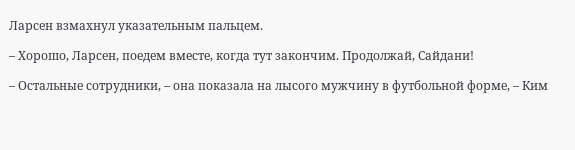Ларсен взмахнул указательным пальцем.

– Хорошо, Ларсен, поедем вместе, когда тут закончим. Продолжай, Сайдани!

– Остальные сотрудники, – она показала на лысого мужчину в футбольной форме, – Ким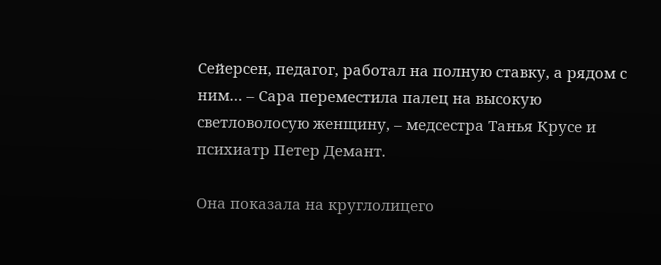Сейерсен, педагог, работал на полную ставку, а рядом с ним… – Сара переместила палец на высокую светловолосую женщину, – медсестра Танья Крусе и психиатр Петер Демант.

Она показала на круглолицего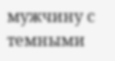мужчину с темными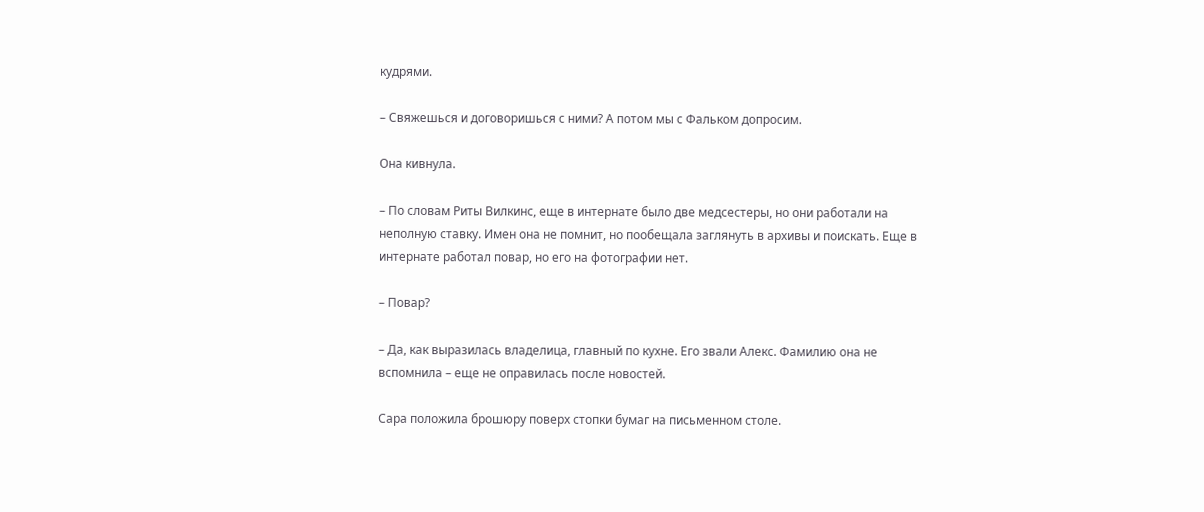кудрями.

– Свяжешься и договоришься с ними? А потом мы с Фальком допросим.

Она кивнула.

– По словам Риты Вилкинс, еще в интернате было две медсестеры, но они работали на неполную ставку. Имен она не помнит, но пообещала заглянуть в архивы и поискать. Еще в интернате работал повар, но его на фотографии нет.

– Повар?

– Да, как выразилась владелица, главный по кухне. Его звали Алекс. Фамилию она не вспомнила – еще не оправилась после новостей.

Сара положила брошюру поверх стопки бумаг на письменном столе.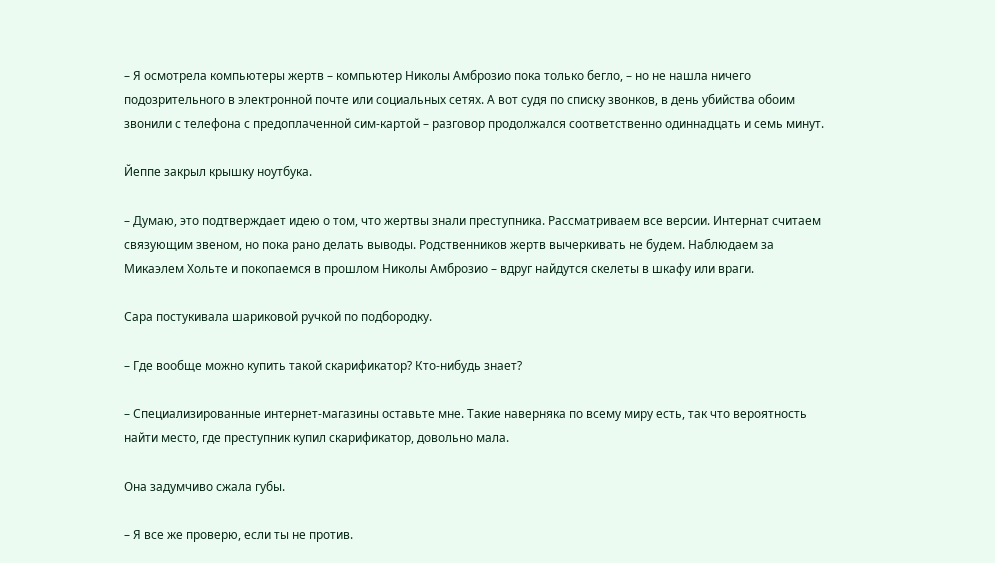– Я осмотрела компьютеры жертв – компьютер Николы Амброзио пока только бегло, – но не нашла ничего подозрительного в электронной почте или социальных сетях. А вот судя по списку звонков, в день убийства обоим звонили с телефона с предоплаченной сим-картой – разговор продолжался соответственно одиннадцать и семь минут.

Йеппе закрыл крышку ноутбука.

– Думаю, это подтверждает идею о том, что жертвы знали преступника. Рассматриваем все версии. Интернат считаем связующим звеном, но пока рано делать выводы. Родственников жертв вычеркивать не будем. Наблюдаем за Микаэлем Хольте и покопаемся в прошлом Николы Амброзио – вдруг найдутся скелеты в шкафу или враги.

Сара постукивала шариковой ручкой по подбородку.

– Где вообще можно купить такой скарификатор? Кто-нибудь знает?

– Специализированные интернет-магазины оставьте мне. Такие наверняка по всему миру есть, так что вероятность найти место, где преступник купил скарификатор, довольно мала.

Она задумчиво сжала губы.

– Я все же проверю, если ты не против.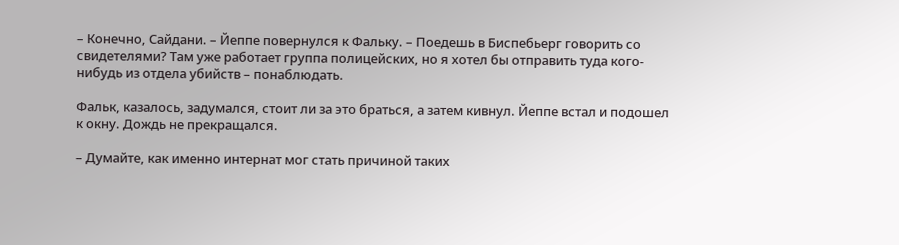– Конечно, Сайдани. – Йеппе повернулся к Фальку. – Поедешь в Биспебьерг говорить со свидетелями? Там уже работает группа полицейских, но я хотел бы отправить туда кого-нибудь из отдела убийств – понаблюдать.

Фальк, казалось, задумался, стоит ли за это браться, а затем кивнул. Йеппе встал и подошел к окну. Дождь не прекращался.

– Думайте, как именно интернат мог стать причиной таких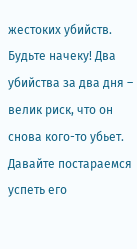жестоких убийств. Будьте начеку! Два убийства за два дня – велик риск, что он снова кого-то убьет. Давайте постараемся успеть его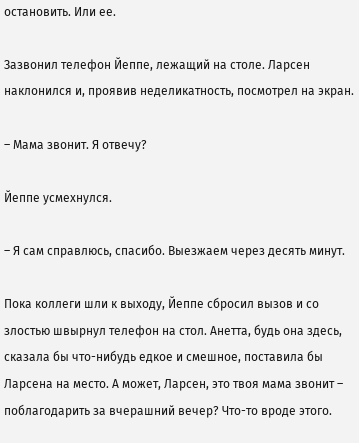остановить. Или ее.

Зазвонил телефон Йеппе, лежащий на столе. Ларсен наклонился и, проявив неделикатность, посмотрел на экран.

– Мама звонит. Я отвечу?

Йеппе усмехнулся.

– Я сам справлюсь, спасибо. Выезжаем через десять минут.

Пока коллеги шли к выходу, Йеппе сбросил вызов и со злостью швырнул телефон на стол. Анетта, будь она здесь, сказала бы что-нибудь едкое и смешное, поставила бы Ларсена на место. А может, Ларсен, это твоя мама звонит – поблагодарить за вчерашний вечер? Что-то вроде этого.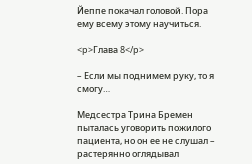Йеппе покачал головой. Пора ему всему этому научиться.

<p>Глава 8</p>

– Если мы поднимем руку, то я смогу…

Медсестра Трина Бремен пыталась уговорить пожилого пациента, но он ее не слушал – растерянно оглядывал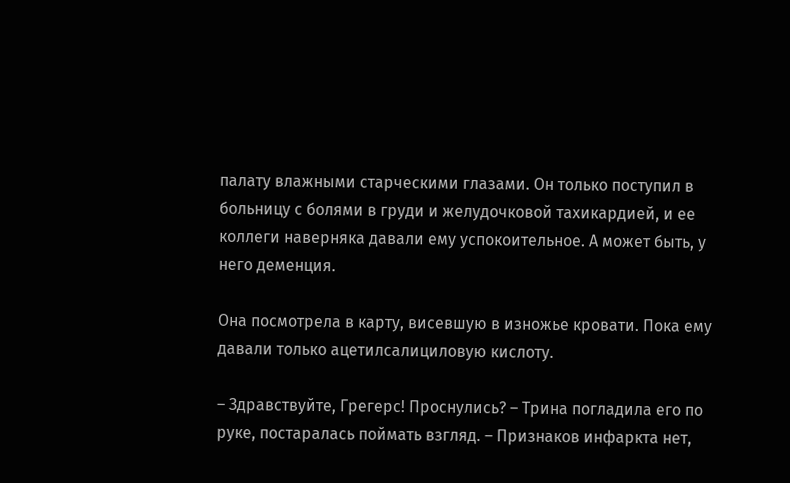палату влажными старческими глазами. Он только поступил в больницу с болями в груди и желудочковой тахикардией, и ее коллеги наверняка давали ему успокоительное. А может быть, у него деменция.

Она посмотрела в карту, висевшую в изножье кровати. Пока ему давали только ацетилсалициловую кислоту.

– Здравствуйте, Грегерс! Проснулись? – Трина погладила его по руке, постаралась поймать взгляд. – Признаков инфаркта нет,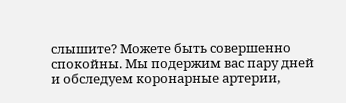слышите? Можете быть совершенно спокойны. Мы подержим вас пару дней и обследуем коронарные артерии,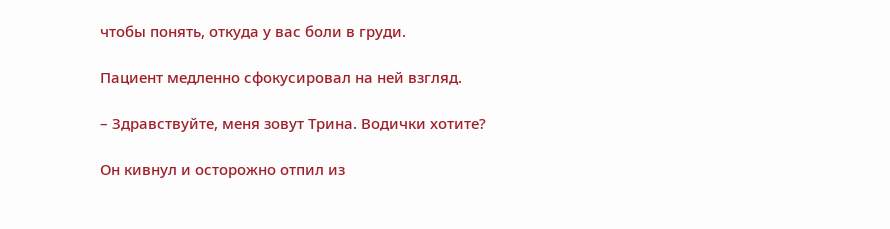чтобы понять, откуда у вас боли в груди.

Пациент медленно сфокусировал на ней взгляд.

– Здравствуйте, меня зовут Трина. Водички хотите?

Он кивнул и осторожно отпил из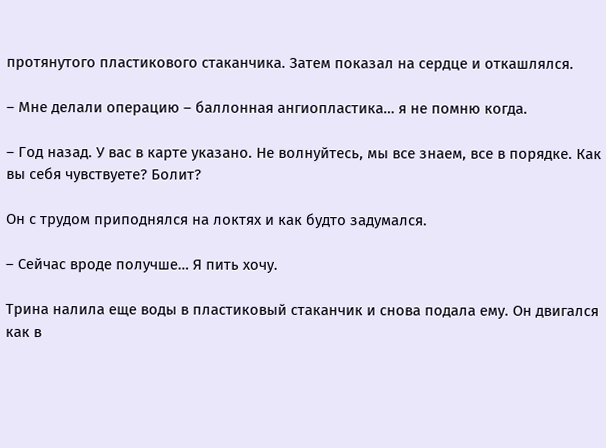протянутого пластикового стаканчика. Затем показал на сердце и откашлялся.

– Мне делали операцию – баллонная ангиопластика… я не помню когда.

– Год назад. У вас в карте указано. Не волнуйтесь, мы все знаем, все в порядке. Как вы себя чувствуете? Болит?

Он с трудом приподнялся на локтях и как будто задумался.

– Сейчас вроде получше… Я пить хочу.

Трина налила еще воды в пластиковый стаканчик и снова подала ему. Он двигался как в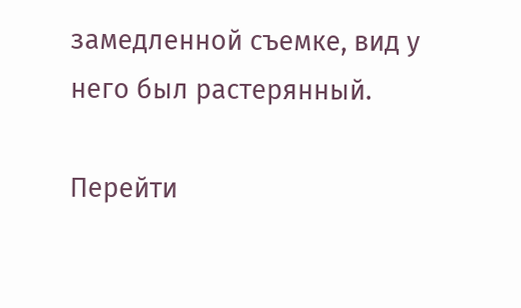замедленной съемке, вид у него был растерянный.

Перейти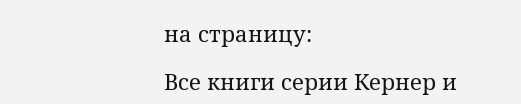на страницу:

Все книги серии Кернер и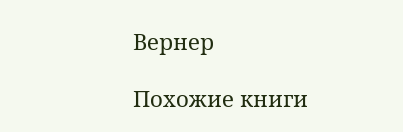Вернер

Похожие книги